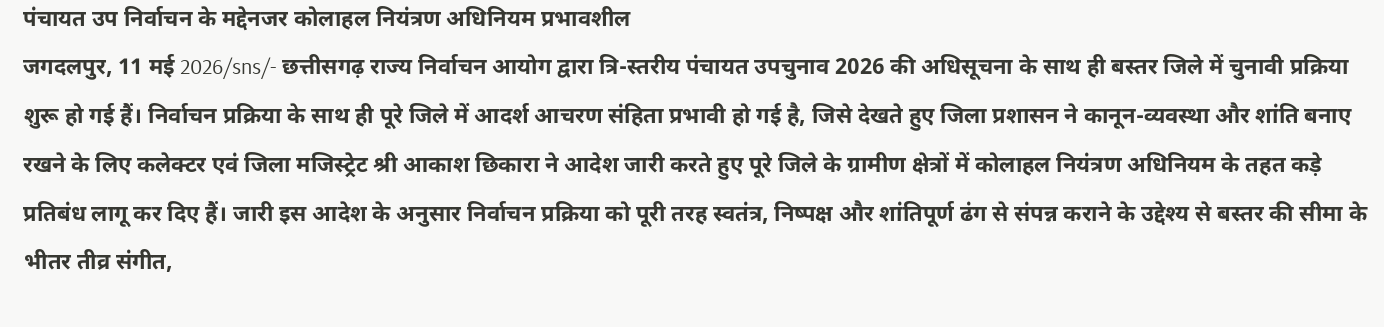पंचायत उप निर्वाचन के मद्देनजर कोलाहल नियंत्रण अधिनियम प्रभावशील
जगदलपुर, 11 मई 2026/sns/- छत्तीसगढ़ राज्य निर्वाचन आयोग द्वारा त्रि-स्तरीय पंचायत उपचुनाव 2026 की अधिसूचना के साथ ही बस्तर जिले में चुनावी प्रक्रिया शुरू हो गई हैं। निर्वाचन प्रक्रिया के साथ ही पूरे जिले में आदर्श आचरण संहिता प्रभावी हो गई है, जिसे देखते हुए जिला प्रशासन ने कानून-व्यवस्था और शांति बनाए रखने के लिए कलेक्टर एवं जिला मजिस्ट्रेट श्री आकाश छिकारा ने आदेश जारी करते हुए पूरे जिले के ग्रामीण क्षेत्रों में कोलाहल नियंत्रण अधिनियम के तहत कड़े प्रतिबंध लागू कर दिए हैं। जारी इस आदेश के अनुसार निर्वाचन प्रक्रिया को पूरी तरह स्वतंत्र, निष्पक्ष और शांतिपूर्ण ढंग से संपन्न कराने के उद्देश्य से बस्तर की सीमा के भीतर तीव्र संगीत,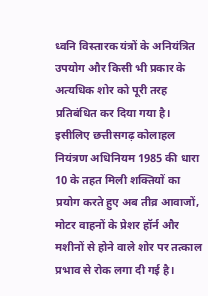ध्वनि विस्तारक यंत्रों के अनियंत्रित उपयोग और किसी भी प्रकार के अत्यधिक शोर को पूरी तरह प्रतिबंधित कर दिया गया है। इसीलिए छत्तीसगढ़ कोलाहल नियंत्रण अधिनियम 1985 की धारा 10 के तहत मिली शक्तियों का प्रयोग करते हुए अब तीव्र आवाजों, मोटर वाहनों के प्रेशर हॉर्न और मशीनों से होने वाले शोर पर तत्काल प्रभाव से रोक लगा दी गई है।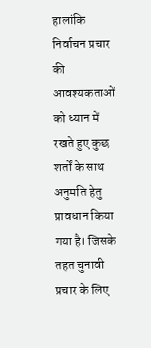हालांकि निर्वाचन प्रचार की आवश्यकताओं को ध्यान में रखते हुए कुछ शर्तों के साथ अनुमति हेतु प्रावधान किया गया है। जिसके तहत चुनावी प्रचार के लिए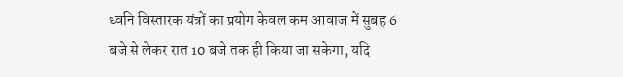ध्वनि विस्तारक यंत्रों का प्रयोग केवल कम आवाज में सुबह 6 बजे से लेकर रात 10 बजे तक ही किया जा सकेगा, यदि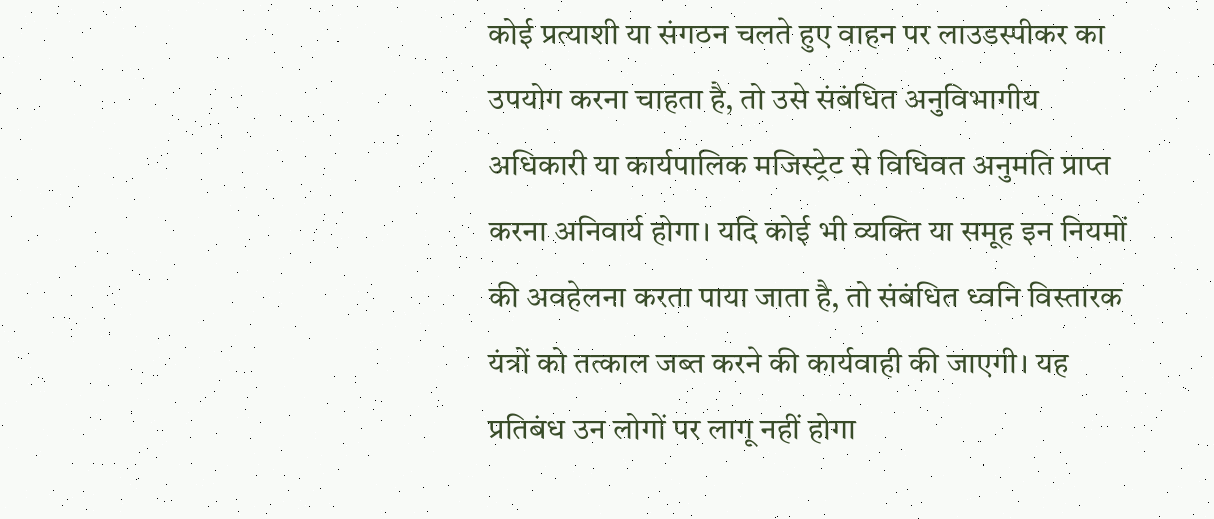कोई प्रत्याशी या संगठन चलते हुए वाहन पर लाउडस्पीकर का उपयोग करना चाहता है, तो उसे संबंधित अनुविभागीय अधिकारी या कार्यपालिक मजिस्ट्रेट से विधिवत अनुमति प्राप्त करना अनिवार्य होगा। यदि कोई भी व्यक्ति या समूह इन नियमों की अवहेलना करता पाया जाता है, तो संबंधित ध्वनि विस्तारक यंत्रों को तत्काल जब्त करने की कार्यवाही की जाएगी। यह प्रतिबंध उन लोगों पर लागू नहीं होगा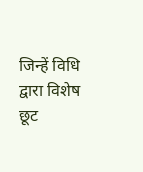जिन्हें विधि द्वारा विशेष छूट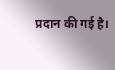प्रदान की गई है।